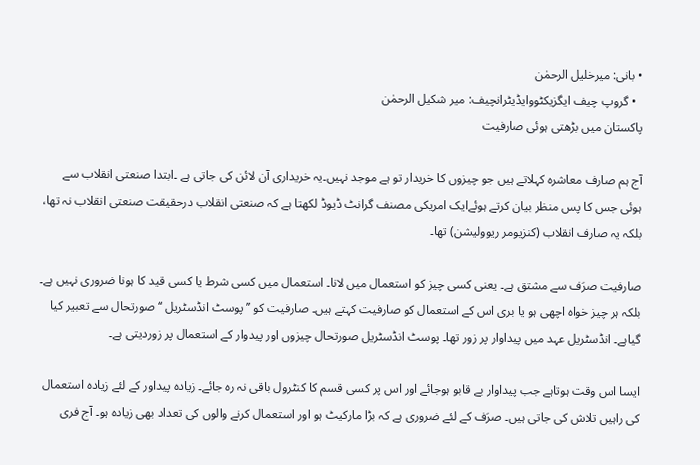• بانی: میرخلیل الرحمٰن
  • گروپ چیف ایگزیکٹووایڈیٹرانچیف: میر شکیل الرحمٰن
پاکستان میں بڑھتی ہوئی صارفیت

آج ہم صارف معاشرہ کہلاتے ہیں جو چیزوں کا خریدار تو ہے موجد نہیں۔یہ خریداری آن لائن کی جاتی ہے ۔ابتدا صنعتی انقلاب سے ہوئی جس کا پس منظر بیان کرتے ہوئےایک امریکی مصنف گرانٹ ڈیوڈ لکھتا ہے کہ صنعتی انقلاب درحقیقت صنعتی انقلاب نہ تھا، بلکہ یہ صارف انقلاب (کنزیومر ریوولیشن) تھا۔

صارفیت صرَف سے مشتق ہے۔ یعنی کسی چیز کو استعمال میں لانا۔ استعمال میں کسی شرط یا کسی قید کا ہونا ضروری نہیں ہے۔ بلکہ ہر چیز خواہ اچھی ہو یا بری اس کے استعمال کو صارفیت کہتے ہیں۔ صارفیت کو ’’پوسٹ انڈسٹریل ‘‘ صورتحال سے تعبیر کیا گیاہے۔ انڈسٹریل عہد میں پیداوار پر زور تھا۔ پوسٹ انڈسٹریل صورتحال چیزوں اور پیدوار کے استعمال پر زوردیتی ہے۔

ایسا اس وقت ہوتاہے جب پیداوار بے قابو ہوجائے اور اس پر کسی قسم کا کنٹرول باقی نہ رہ جائے۔ زیادہ پیداور کے لئے زیادہ استعمال کی راہیں تلاش کی جاتی ہیں۔ صرَف کے لئے ضروری ہے کہ بڑا مارکیٹ ہو اور استعمال کرنے والوں کی تعداد بھی زیادہ ہو۔ آج فری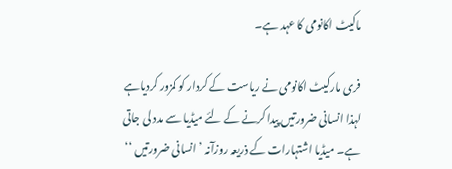ماکیٹ اکانومی کا عہد ہے۔

فری مارکیٹ اکانومی نے ریاست کے کردار کو کمزور کردیاہے لہذا انسانی ضرورتیں پیدا کرنے کے لئے میڈیا سے مدد لی جاتی ہے۔ میڈیا اشتہارات کے ذریعہ روزآنہ ’انسانی ضرورتیں ‘‘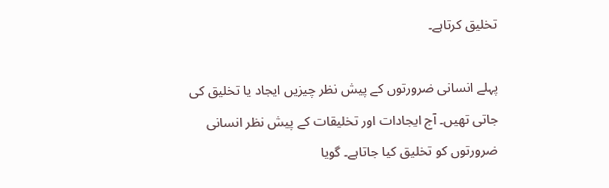تخلیق کرتاہے۔

پہلے انسانی ضرورتوں کے پیش نظر چیزیں ایجاد یا تخلیق کی جاتی تھیں۔ آج ایجادات اور تخلیقات کے پیش نظر انسانی ضرورتوں کو تخلیق کیا جاتاہے۔ گویا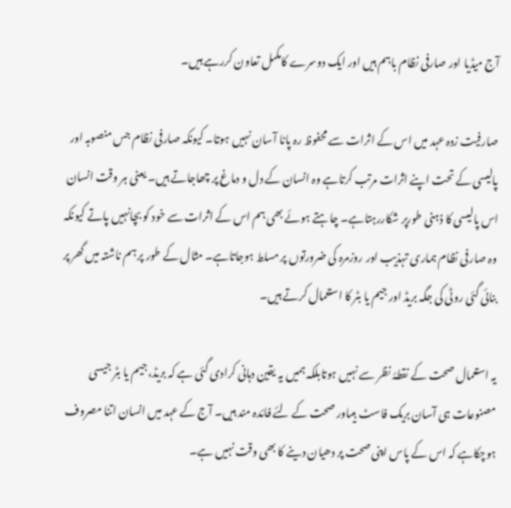آج میڈیا اور صارفی نظام باہم ہیں اور ایک دوسرے کامکمل تعاون کررہے ہیں۔

صارفیت زدہ عہد میں اس کے اثرات سے محفوظ رہ پانا آسان نہیں ہوتا۔ کیونکہ صارفی نظام جس منصوبہ اور پالیسی کے تحت اپنے اثرات مرتب کرتاہے وہ انسان کے دل و دماغ پر چھاجاتے ہیں۔ یعنی ہر وقت انسان اس پالیسی کا ذہنی طورپر شکاررہتاہے۔ چاہتے ہوئے بھی ہم اس کے اثرات سے خود کو بچانہیں پاتے کیونکہ وہ صارفی نظام ہماری تہذیب اور روزمرہ کی ضرورتوں پر مسلط ہوجاتاہے۔ مثال کے طور پر ہم ناشتہ میں گھر پر بنائی گئی روٹی کی جگہ بریڈ اور جیم یا بٹر کا استعمال کرتے ہیں۔

یہ استعمال صحت کے نقطۂ نظر سے نہیں ہوتابلکہ ہمیں یہ یقین دہانی کرادی گئی ہے کہ بریڈ، جیم یا بٹر جیسی مصنوعات ہی آسان بریک فاسٹ ہیںاور صحت کے لئے فائدہ مند ہیں۔ آج کے عہد میں انسان اتنا مصروف ہوچکاہے کہ اس کے پاس اپنی صحت پر دھیان دینے کا بھی وقت نہیں ہے۔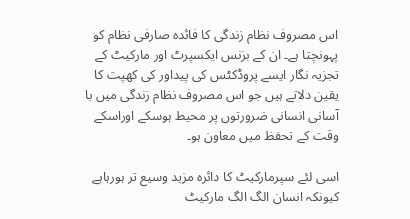اس مصروف نظام زندگی کا فائدہ صارفی نظام کو پہونچتا ہے۔ ان کے بزنس ایکسپرٹ اور مارکیٹ کے تجزیہ نگار ایسے پروڈکٹس کی پیداور کی کھپت کا یقین دلاتے ہیں جو اس مصروف نظام زندگی میں با آسانی انسانی ضرورتوں پر محیط ہوسکے اوراسکے وقت کے تحفظ میں معاون ہو۔

اسی لئے سپرمارکیٹ کا دائرہ مزید وسیع تر ہورہاہے کیونکہ انسان الگ الگ مارکیٹ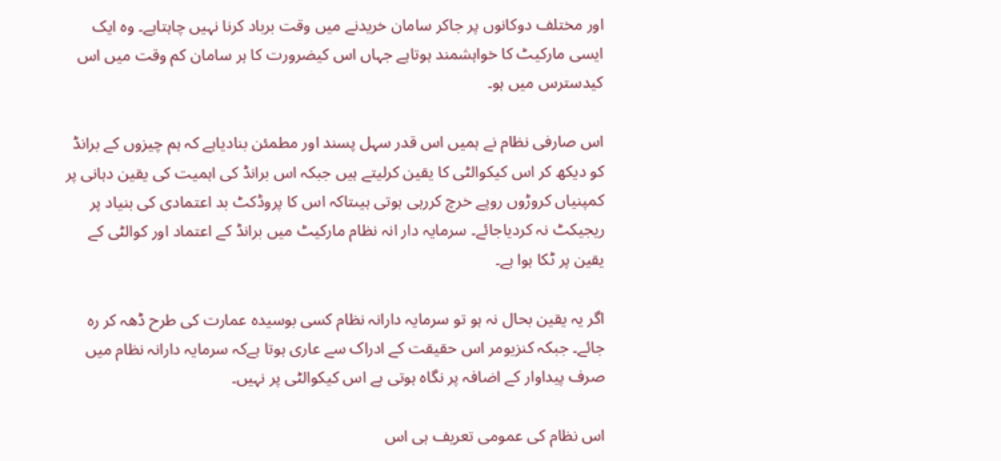اور مختلف دوکانوں پر جاکر سامان خریدنے میں وقت برباد کرنا نہیں چاہتاہے۔ وہ ایک ایسی مارکیٹ کا خواہشمند ہوتاہے جہاں اس کیضرورت کا ہر سامان کم وقت میں اس کیدسترس میں ہو۔

اس صارفی نظام نے ہمیں اس قدر سہل پسند اور مطمئن بنادیاہے کہ ہم چیزوں کے برانڈ کو دیکھ کر اس کیکوالٹی کا یقین کرلیتے ہیں جبکہ اس برانڈ کی اہمیت کی یقین دہانی پر کمپنیاں کروڑوں روپے خرچ کررہی ہوتی ہیںتاکہ اس کا پروڈکٹ بد اعتمادی کی بنیاد پر ریجیکٹ نہ کردیاجائے۔ سرمایہ دار انہ نظام مارکیٹ میں برانڈ کے اعتماد اور کوالٹی کے یقین پر ٹکا ہوا ہے۔

اگر یہ یقین بحال نہ ہو تو سرمایہ دارانہ نظام کسی بوسیدہ عمارت کی طرح ڈھہ کر رہ جائے۔ جبکہ کنزیومر اس حقیقت کے ادراک سے عاری ہوتا ہےکہ سرمایہ دارانہ نظام میں صرف پیداوار کے اضافہ پر نگاہ ہوتی ہے اس کیکوالٹی پر نہیں۔

اس نظام کی عمومی تعریف ہی اس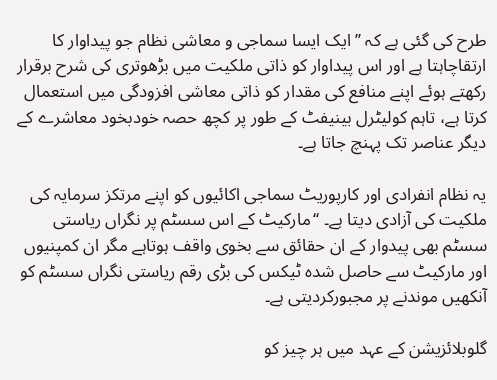طرح کی گئی ہے کہ ’’ ایک ایسا سماجی و معاشی نظام جو پیداوار کا ارتقاچاہتا ہے اور اس پیداوار کو ذاتی ملکیت میں بڑھوتری کی شرح برقرار رکھتے ہوئے اپنے منافع کی مقدار کو ذاتی معاشی افزودگی میں استعمال کرتا ہے، تاہم کولیٹرل بینیفٹ کے طور پر کچھ حصہ خودبخود معاشرے کے دیگر عناصر تک پہنچ جاتا ہے۔

یہ نظام انفرادی اور کارپوریٹ سماجی اکائیوں کو اپنے مرتکز سرمایہ کی ملکیت کی آزادی دیتا ہے۔ ‘‘مارکیٹ کے اس سسٹم پر نگراں ریاستی سسٹم بھی پیدوار کے ان حقائق سے بخوی واقف ہوتاہے مگر ان کمپنیوں اور مارکیٹ سے حاصل شدہ ٹیکس کی بڑی رقم ریاستی نگراں سسٹم کو آنکھیں موندنے پر مجبورکردیتی ہے۔

گلوبلائزیشن کے عہد میں ہر چیز کو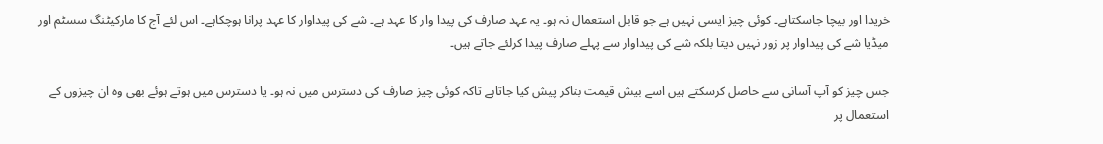خریدا اور بیچا جاسکتاہے۔ کوئی چیز ایسی نہیں ہے جو قابل استعمال نہ ہو۔ یہ عہد صارف کی پیدا وار کا عہد ہے۔ شے کی پیداوار کا عہد پرانا ہوچکاہے۔ اس لئے آج کا مارکیٹنگ سسٹم اور میڈیا شے کی پیداوار پر زور نہیں دیتا بلکہ شے کی پیداوار سے پہلے صارف پیدا کرلئے جاتے ہیں۔

جس چیز کو آپ آسانی سے حاصل کرسکتے ہیں اسے بیش قیمت بناکر پیش کیا جاتاہے تاکہ کوئی چیز صارف کی دسترس میں نہ ہو۔ یا دسترس میں ہوتے ہوئے بھی وہ ان چیزوں کے استعمال پر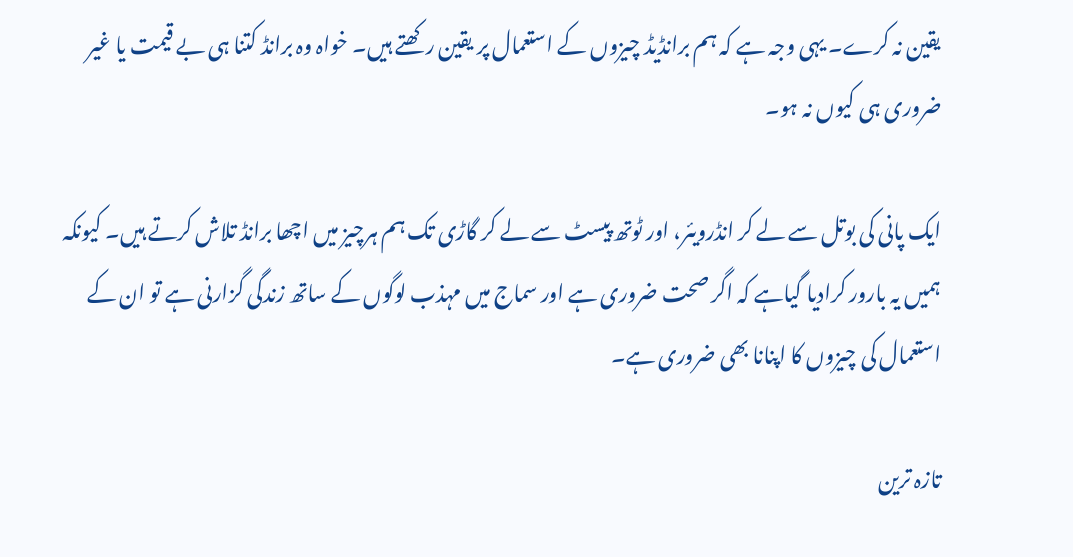یقین نہ کرے۔ یہی وجہ ہے کہ ہم برانڈیڈ چیزوں کے استعمال پر یقین رکھتے ہیں۔ خواہ وہ برانڈ کتنا ہی بے قیمت یا غیر ضروری ہی کیوں نہ ہو۔

ایک پانی کی بوتل سے لے کر انڈرویئر، اور ٹوتھ پیسٹ سے لے کر گاڑی تک ہم ہرچیز میں اچھا برانڈ تلاش کرتے ہیں۔ کیونکہ ہمیں یہ بارور کرادیا گیاہے کہ اگر صحت ضروری ہے اور سماج میں مہذب لوگوں کے ساتھ زندگی گزارنی ہے تو ان کے استعمال کی چیزوں کا اپنانا بھی ضروری ہے۔

تازہ ترین